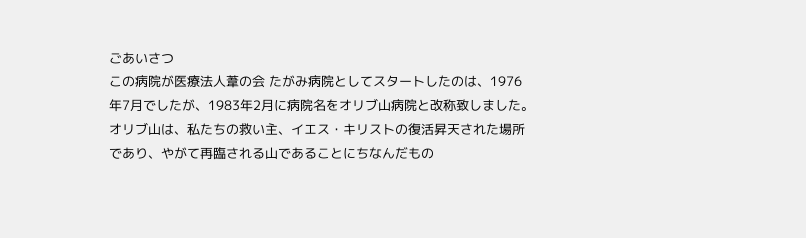ごあいさつ
この病院が医療法人葦の会 たがみ病院としてスタートしたのは、1976年7月でしたが、1983年2月に病院名をオリブ山病院と改称致しました。オリブ山は、私たちの救い主、イエス・キリストの復活昇天された場所であり、やがて再臨される山であることにちなんだもの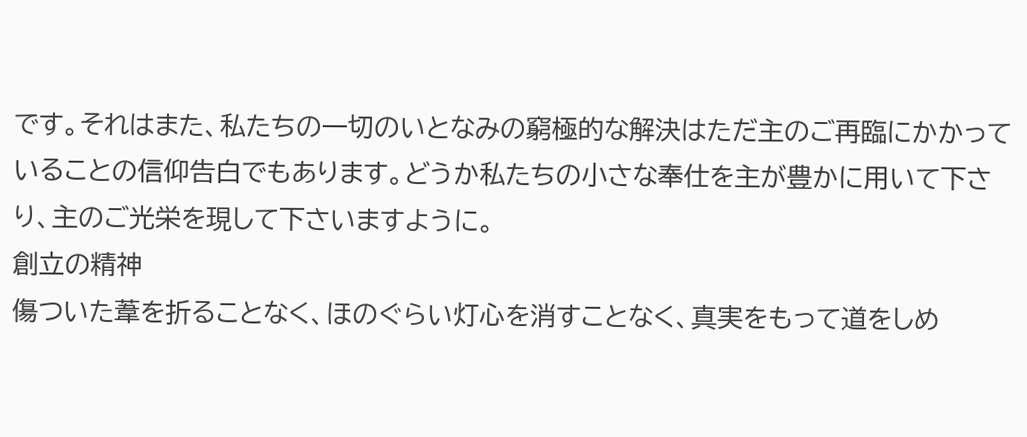です。それはまた、私たちの一切のいとなみの窮極的な解決はただ主のご再臨にかかっていることの信仰告白でもあります。どうか私たちの小さな奉仕を主が豊かに用いて下さり、主のご光栄を現して下さいますように。
創立の精神
傷ついた葦を折ることなく、ほのぐらい灯心を消すことなく、真実をもって道をしめ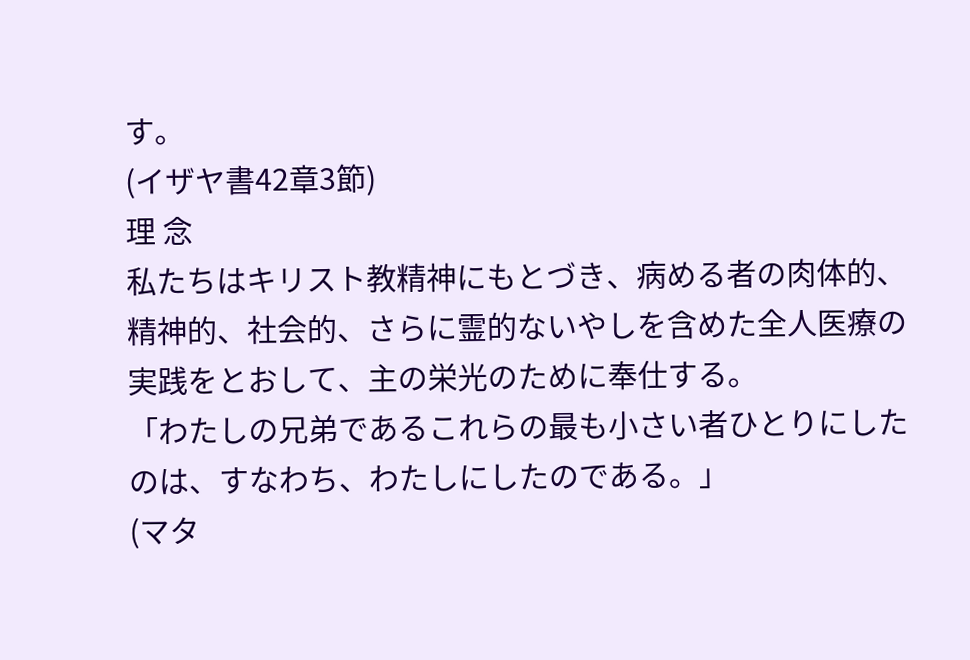す。
(イザヤ書42章3節)
理 念
私たちはキリスト教精神にもとづき、病める者の肉体的、精神的、社会的、さらに霊的ないやしを含めた全人医療の実践をとおして、主の栄光のために奉仕する。
「わたしの兄弟であるこれらの最も小さい者ひとりにしたのは、すなわち、わたしにしたのである。」
(マタ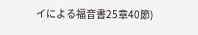イによる福音書25章40節)